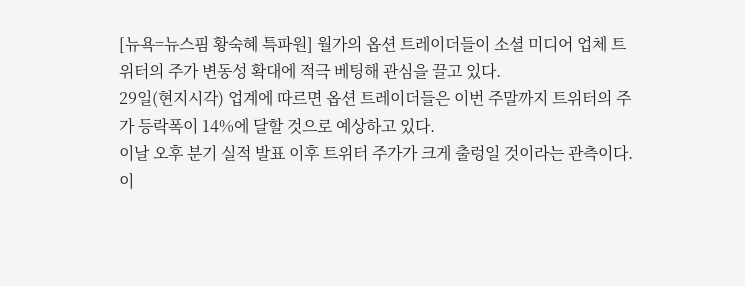[뉴욕=뉴스핌 황숙혜 특파원] 월가의 옵션 트레이더들이 소셜 미디어 업체 트위터의 주가 변동성 확대에 적극 베팅해 관심을 끌고 있다.
29일(현지시각) 업계에 따르면 옵션 트레이더들은 이번 주말까지 트위터의 주가 등락폭이 14%에 달할 것으로 예상하고 있다.
이날 오후 분기 실적 발표 이후 트위터 주가가 크게 출렁일 것이라는 관측이다. 이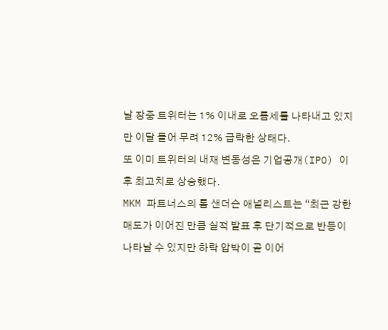날 장중 트위터는 1% 이내로 오름세를 나타내고 있지만 이달 들어 무려 12% 급락한 상태다.
또 이미 트위터의 내재 변동성은 기업공개(IPO) 이후 최고치로 상승했다.
MKM 파트너스의 롭 샌더슨 애널리스트는 “최근 강한 매도가 이어진 만큼 실적 발표 후 단기적으로 반등이 나타날 수 있지만 하락 압박이 곧 이어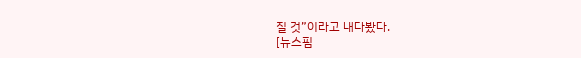질 것”이라고 내다봤다.
[뉴스핌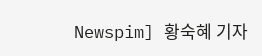Newspim] 황숙혜 기자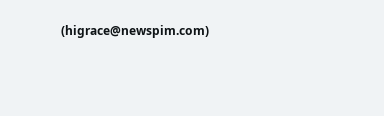(higrace@newspim.com)